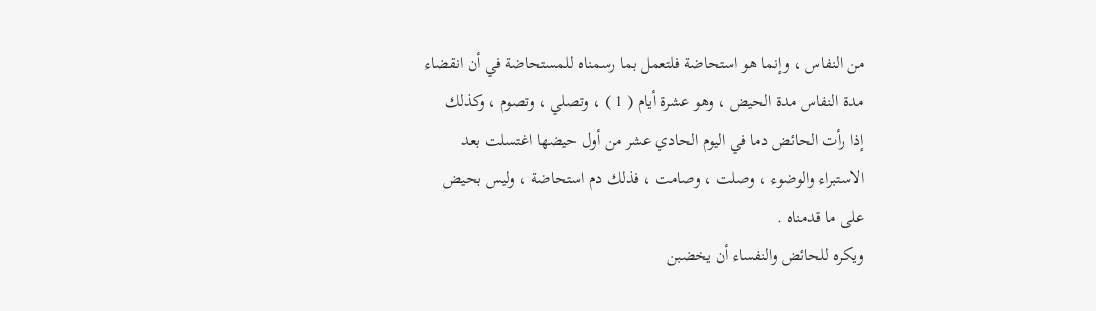من النفاس ، وإنما هو استحاضة فلتعمل بما رسمناه للمستحاضة في أن انقضاء
مدة النفاس مدة الحيض ، وهو عشرة أيام ( 1 ) ، وتصلي ، وتصوم ، وكذلك
إذا رأت الحائض دما في اليوم الحادي عشر من أول حيضها اغتسلت بعد
الاستبراء والوضوء ، وصلت ، وصامت ، فذلك دم استحاضة ، وليس بحيض
على ما قدمناه .
ويكره للحائض والنفساء أن يخضبن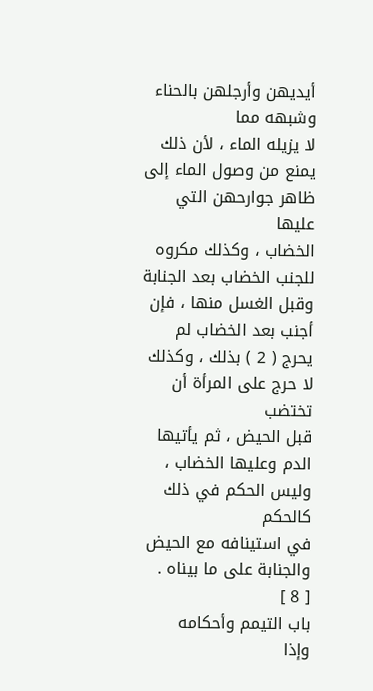أيديهن وأرجلهن بالحناء وشبهه مما
لا يزيله الماء ، لأن ذلك يمنع من وصول الماء إلى ظاهر جوارحهن التي عليها
الخضاب ، وكذلك مكروه للجنب الخضاب بعد الجنابة وقبل الغسل منها ، فإن
أجنب بعد الخضاب لم يحرج ( 2 ) بذلك ، وكذلك لا حرج على المرأة أن تختضب
قبل الحيض ، ثم يأتيها الدم وعليها الخضاب ، وليس الحكم في ذلك كالحكم
في استينافه مع الحيض والجنابة على ما بيناه .
[ 8 ]
باب التيمم وأحكامه
وإذا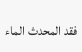فقد المحدث الماء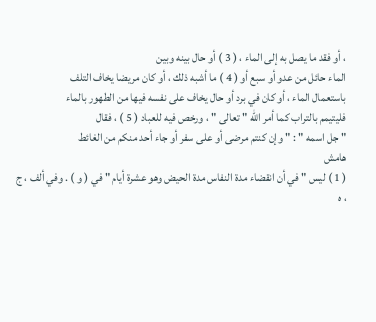، أو فقد ما يصل به إلى الماء ، ( 3 ) أو حال بينه وبين
الماء حائل من عدو أو سبع أو ( 4 ) ما أشبه ذلك ، أو كان مريضا يخاف التلف
باستعمال الماء ، أو كان في برد أو حال يخاف على نفسه فيها من الطهور بالماء
فليتيمم بالتراب كما أمر الله " تعالى " ، ورخص فيه للعباد ( 5 ) ، فقال
" جل اسمه " : " وإن كنتم مرضى أو على سفر أو جاء أحد منكم من الغائط
هامش
( 1 ) ليس " في أن انقضاء مدة النفاس مدة الحيض وهو عشرة أيام " في ( و ) . وفي ألف ، ج ، ه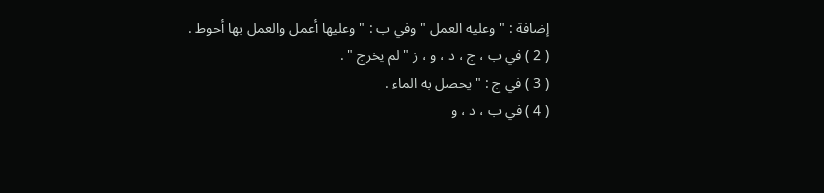إضافة : " وعليه العمل " وفي ب : " وعليها أعمل والعمل بها أحوط .
( 2 ) في ب ، ج ، د ، و ، ز " لم يخرج " .
( 3 ) في ج : " يحصل به الماء .
( 4 ) في ب ، د ، و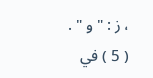، ز : " و " .
( 5 ) في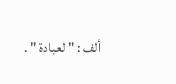ألف : " لعبادة " .